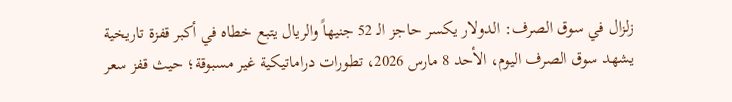زلزال في سوق الصرف: الدولار يكسر حاجز الـ 52 جنيهاً والريال يتبع خطاه في أكبر قفزة تاريخية
يشهد سوق الصرف اليوم، الأحد 8 مارس 2026، تطورات دراماتيكية غير مسبوقة؛ حيث قفز سعر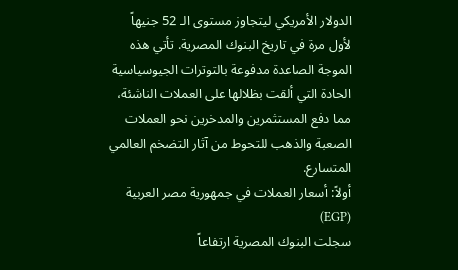الدولار الأمريكي ليتجاوز مستوى الـ 52 جنيهاً لأول مرة في تاريخ البنوك المصرية. تأتي هذه الموجة الصاعدة مدفوعة بالتوترات الجيوسياسية الحادة التي ألقت بظلالها على العملات الناشئة، مما دفع المستثمرين والمدخرين نحو العملات الصعبة والذهب للتحوط من آثار التضخم العالمي المتسارع.
أولاً: أسعار العملات في جمهورية مصر العربية (EGP)
سجلت البنوك المصرية ارتفاعاً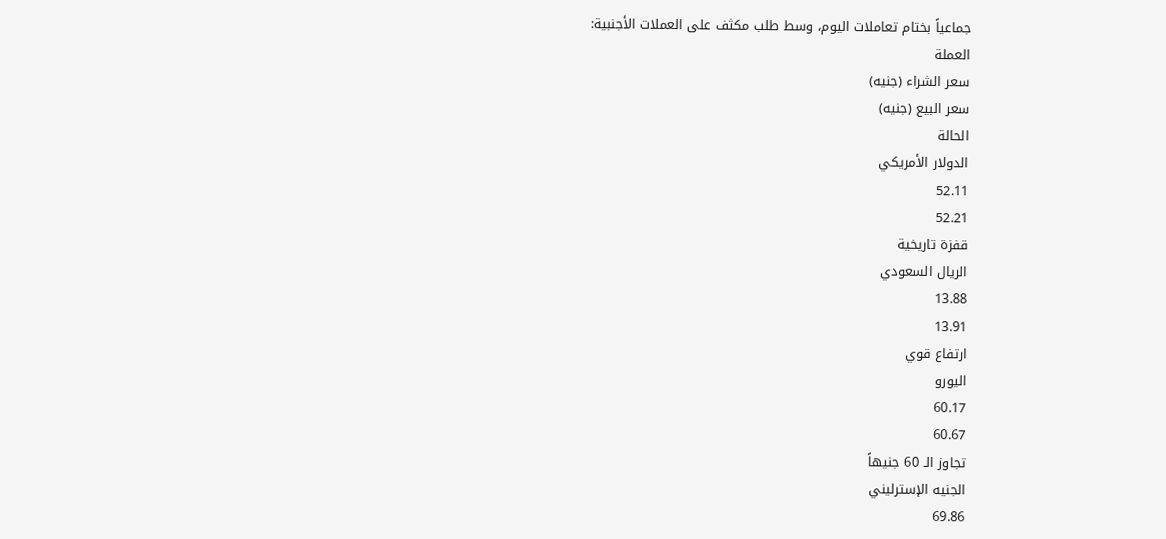جماعياً بختام تعاملات اليوم، وسط طلب مكثف على العملات الأجنبية:
العملة
سعر الشراء (جنيه)
سعر البيع (جنيه)
الحالة
الدولار الأمريكي
52.11
52.21
قفزة تاريخية
الريال السعودي
13.88
13.91
ارتفاع قوي
اليورو
60.17
60.67
تجاوز الـ 60 جنيهاً
الجنيه الإسترليني
69.86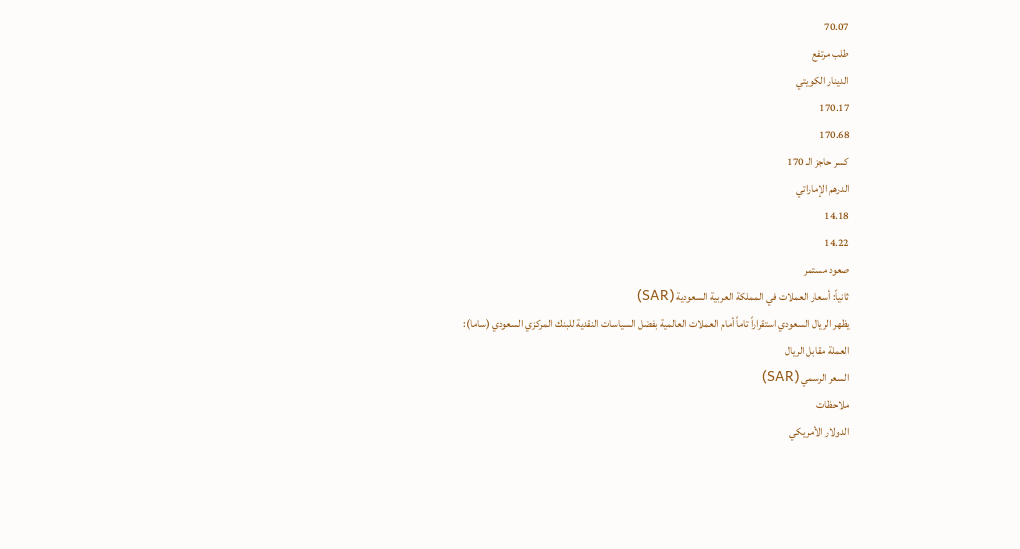70.07
طلب مرتفع
الدينار الكويتي
170.17
170.68
كسر حاجز الـ 170
الدرهم الإماراتي
14.18
14.22
صعود مستمر
ثانياً: أسعار العملات في المملكة العربية السعودية (SAR)
يظهر الريال السعودي استقراراً تاماً أمام العملات العالمية بفضل السياسات النقدية للبنك المركزي السعودي (ساما):
العملة مقابل الريال
السعر الرسمي (SAR)
ملاحظات
الدولار الأمريكي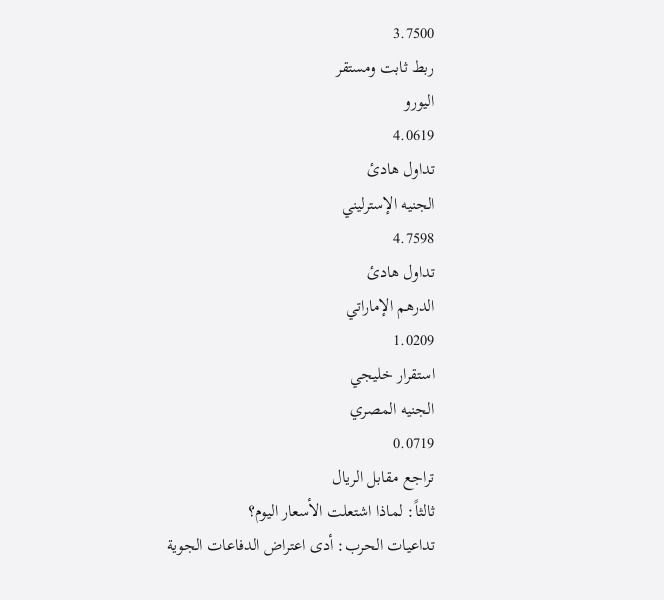3.7500
ربط ثابت ومستقر
اليورو
4.0619
تداول هادئ
الجنيه الإسترليني
4.7598
تداول هادئ
الدرهم الإماراتي
1.0209
استقرار خليجي
الجنيه المصري
0.0719
تراجع مقابل الريال
ثالثاً: لماذا اشتعلت الأسعار اليوم؟
تداعيات الحرب: أدى اعتراض الدفاعات الجوية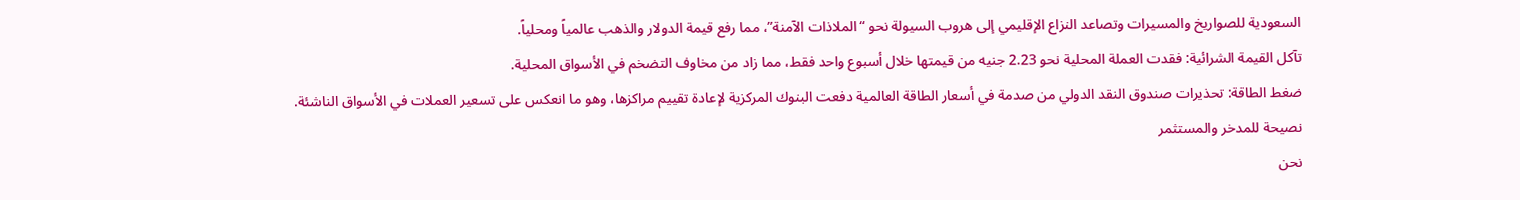السعودية للصواريخ والمسيرات وتصاعد النزاع الإقليمي إلى هروب السيولة نحو “الملاذات الآمنة”، مما رفع قيمة الدولار والذهب عالمياً ومحلياً.
تآكل القيمة الشرائية: فقدت العملة المحلية نحو 2.23 جنيه من قيمتها خلال أسبوع واحد فقط، مما زاد من مخاوف التضخم في الأسواق المحلية.
ضغط الطاقة: تحذيرات صندوق النقد الدولي من صدمة في أسعار الطاقة العالمية دفعت البنوك المركزية لإعادة تقييم مراكزها، وهو ما انعكس على تسعير العملات في الأسواق الناشئة.
نصيحة للمدخر والمستثمر
نحن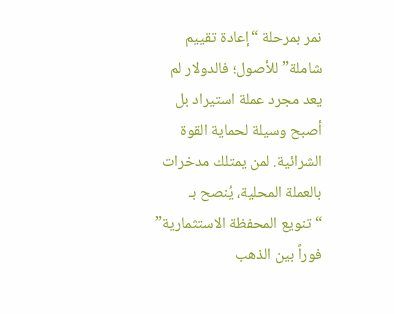نمر بمرحلة “إعادة تقييم شاملة” للأصول؛ فالدولار لم يعد مجرد عملة استيراد بل أصبح وسيلة لحماية القوة الشرائية. لمن يمتلك مدخرات بالعملة المحلية، يُنصح بـ “تنويع المحفظة الاستثمارية” فوراً بين الذهب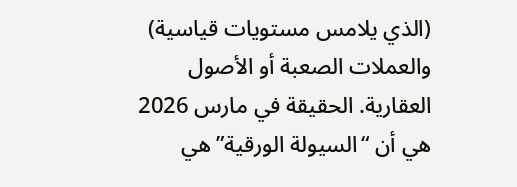(الذي يلامس مستويات قياسية) والعملات الصعبة أو الأصول العقارية. الحقيقة في مارس 2026 هي أن “السيولة الورقية” هي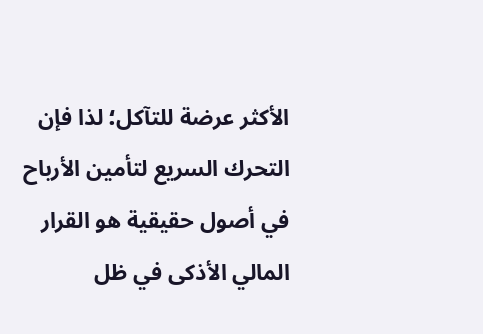الأكثر عرضة للتآكل؛ لذا فإن التحرك السريع لتأمين الأرباح في أصول حقيقية هو القرار المالي الأذكى في ظل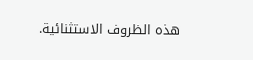هذه الظروف الاستثنائية.